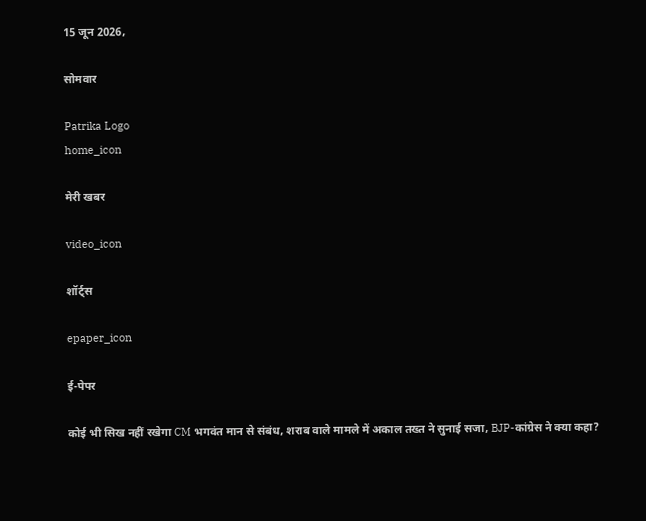15 जून 2026,

सोमवार

Patrika Logo
home_icon

मेरी खबर

video_icon

शॉर्ट्स

epaper_icon

ई-पेपर

कोई भी सिख नहीं रखेगा CM भगवंत मान से संबंध, शराब वाले मामले में अकाल तख्त ने सुनाई सजा, BJP-कांग्रेस ने क्या कहा?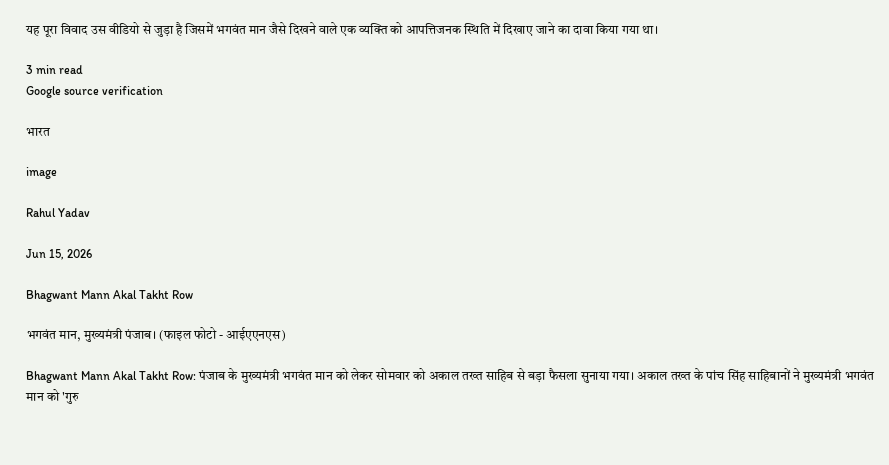यह पूरा विवाद उस वीडियो से जुड़ा है जिसमें भगवंत मान जैसे दिखने वाले एक व्यक्ति को आपत्तिजनक स्थिति में दिखाए जाने का दावा किया गया था।

3 min read
Google source verification

भारत

image

Rahul Yadav

Jun 15, 2026

Bhagwant Mann Akal Takht Row

भगवंत मान, मुख्यमंत्री पंजाब। (फाइल फोटो - आईएएनएस)

Bhagwant Mann Akal Takht Row: पंजाब के मुख्यमंत्री भगवंत मान को लेकर सोमवार को अकाल तख्त साहिब से बड़ा फैसला सुनाया गया। अकाल तख्त के पांच सिंह साहिबानों ने मुख्यमंत्री भगवंत मान को 'गुरु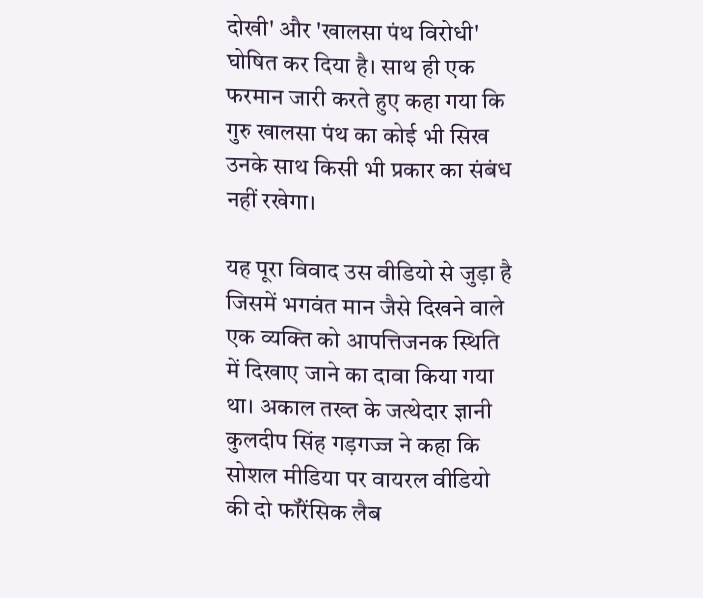दोखी' और 'खालसा पंथ विरोधी' घोषित कर दिया है। साथ ही एक फरमान जारी करते हुए कहा गया कि गुरु खालसा पंथ का कोई भी सिख उनके साथ किसी भी प्रकार का संबंध नहीं रखेगा।

यह पूरा विवाद उस वीडियो से जुड़ा है जिसमें भगवंत मान जैसे दिखने वाले एक व्यक्ति को आपत्तिजनक स्थिति में दिखाए जाने का दावा किया गया था। अकाल तख्त के जत्थेदार ज्ञानी कुलदीप सिंह गड़गज्ज ने कहा कि सोशल मीडिया पर वायरल वीडियो की दो फॉरेंसिक लैब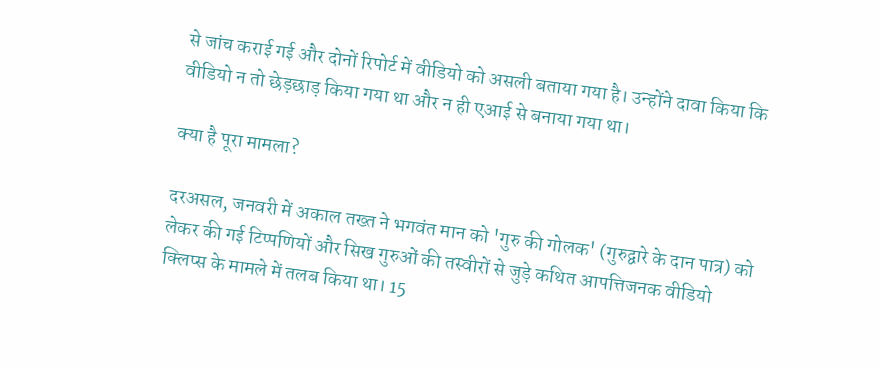से जांच कराई गई और दोनों रिपोर्ट में वीडियो को असली बताया गया है। उन्होंने दावा किया कि वीडियो न तो छेड़छाड़ किया गया था और न ही एआई से बनाया गया था।

क्या है पूरा मामला?

दरअसल, जनवरी में अकाल तख्त ने भगवंत मान को 'गुरु की गोलक' (गुरुद्वारे के दान पात्र) को लेकर की गई टिप्पणियों और सिख गुरुओं की तस्वीरों से जुड़े कथित आपत्तिजनक वीडियो क्लिप्स के मामले में तलब किया था। 15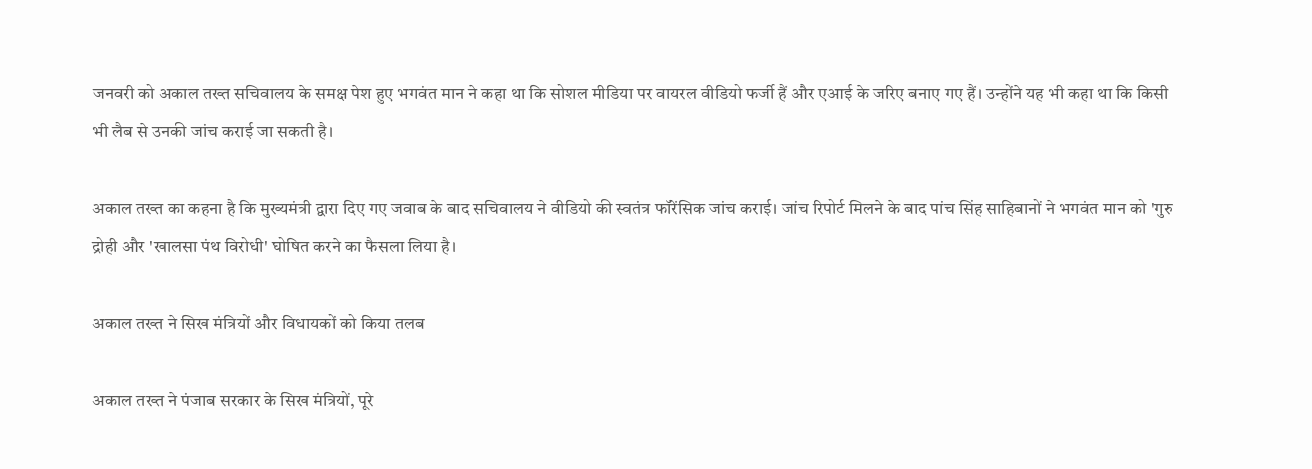जनवरी को अकाल तख्त सचिवालय के समक्ष पेश हुए भगवंत मान ने कहा था कि सोशल मीडिया पर वायरल वीडियो फर्जी हैं और एआई के जरिए बनाए गए हैं। उन्होंने यह भी कहा था कि किसी भी लैब से उनकी जांच कराई जा सकती है।

अकाल तख्त का कहना है कि मुख्यमंत्री द्वारा दिए गए जवाब के बाद सचिवालय ने वीडियो की स्वतंत्र फॉरेंसिक जांच कराई। जांच रिपोर्ट मिलने के बाद पांच सिंह साहिबानों ने भगवंत मान को 'गुरु द्रोही और 'खालसा पंथ विरोधी' घोषित करने का फैसला लिया है।

अकाल तख्त ने सिख मंत्रियों और विधायकों को किया तलब

अकाल तख्त ने पंजाब सरकार के सिख मंत्रियों, पूरे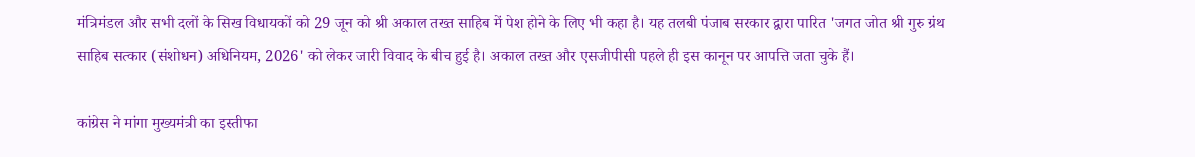मंत्रिमंडल और सभी दलों के सिख विधायकों को 29 जून को श्री अकाल तख्त साहिब में पेश होने के लिए भी कहा है। यह तलबी पंजाब सरकार द्वारा पारित 'जगत जोत श्री गुरु ग्रंथ साहिब सत्कार (संशोधन) अधिनियम, 2026' को लेकर जारी विवाद के बीच हुई है। अकाल तख्त और एसजीपीसी पहले ही इस कानून पर आपत्ति जता चुके हैं।

कांग्रेस ने मांगा मुख्यमंत्री का इस्तीफा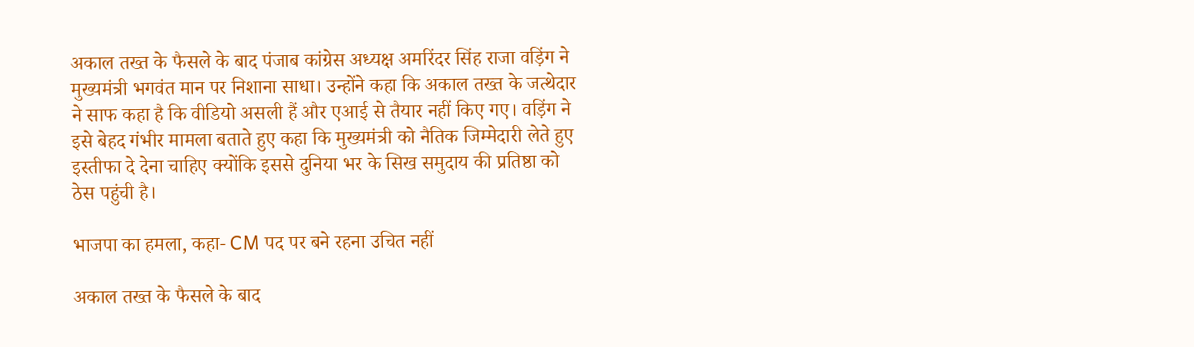अकाल तख्त के फैसले के बाद पंजाब कांग्रेस अध्यक्ष अमरिंदर सिंह राजा वड़िंग ने मुख्यमंत्री भगवंत मान पर निशाना साधा। उन्होंने कहा कि अकाल तख्त के जत्थेदार ने साफ कहा है कि वीडियो असली हैं और एआई से तैयार नहीं किए गए। वड़िंग ने इसे बेहद गंभीर मामला बताते हुए कहा कि मुख्यमंत्री को नैतिक जिम्मेदारी लेते हुए इस्तीफा दे देना चाहिए क्योंकि इससे दुनिया भर के सिख समुदाय की प्रतिष्ठा को ठेस पहुंची है।

भाजपा का हमला, कहा- CM पद पर बने रहना उचित नहीं

अकाल तख्त के फैसले के बाद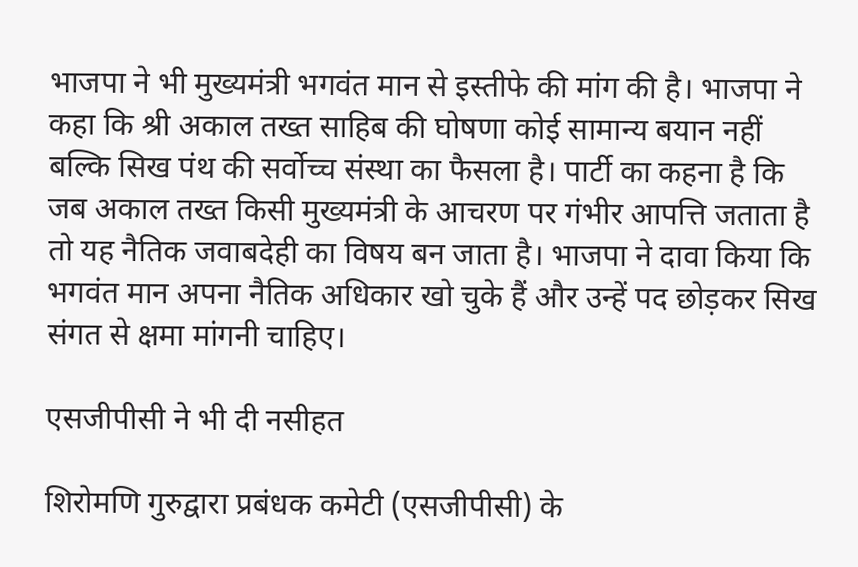भाजपा ने भी मुख्यमंत्री भगवंत मान से इस्तीफे की मांग की है। भाजपा ने कहा कि श्री अकाल तख्त साहिब की घोषणा कोई सामान्य बयान नहीं बल्कि सिख पंथ की सर्वोच्च संस्था का फैसला है। पार्टी का कहना है कि जब अकाल तख्त किसी मुख्यमंत्री के आचरण पर गंभीर आपत्ति जताता है तो यह नैतिक जवाबदेही का विषय बन जाता है। भाजपा ने दावा किया कि भगवंत मान अपना नैतिक अधिकार खो चुके हैं और उन्हें पद छोड़कर सिख संगत से क्षमा मांगनी चाहिए।

एसजीपीसी ने भी दी नसीहत

शिरोमणि गुरुद्वारा प्रबंधक कमेटी (एसजीपीसी) के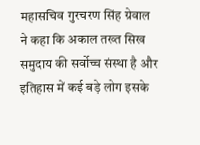महासचिव गुरचरण सिंह ग्रेवाल ने कहा कि अकाल तख्त सिख समुदाय की सर्वोच्च संस्था है और इतिहास में कई बड़े लोग इसके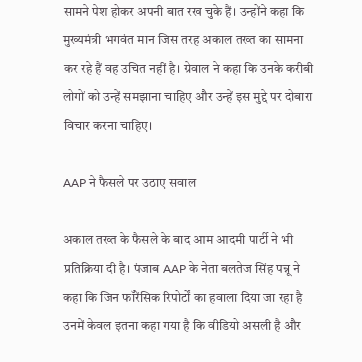सामने पेश होकर अपनी बात रख चुके हैं। उन्होंने कहा कि मुख्यमंत्री भगवंत मान जिस तरह अकाल तख्त का सामना कर रहे हैं वह उचित नहीं है। ग्रेवाल ने कहा कि उनके करीबी लोगों को उन्हें समझाना चाहिए और उन्हें इस मुद्दे पर दोबारा विचार करना चाहिए।

AAP ने फैसले पर उठाए सवाल

अकाल तख्त के फैसले के बाद आम आदमी पार्टी ने भी प्रतिक्रिया दी है। पंजाब AAP के नेता बलतेज सिंह पन्नू ने कहा कि जिन फॉरेंसिक रिपोर्टों का हवाला दिया जा रहा है उनमें केवल इतना कहा गया है कि वीडियो असली है और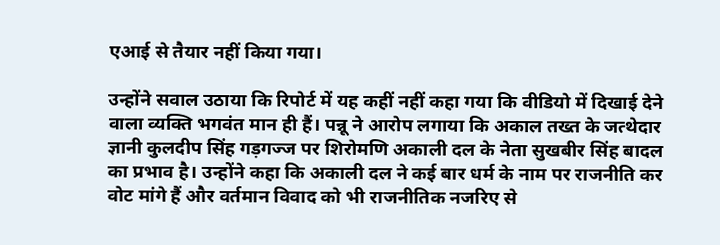एआई से तैयार नहीं किया गया।

उन्होंने सवाल उठाया कि रिपोर्ट में यह कहीं नहीं कहा गया कि वीडियो में दिखाई देने वाला व्यक्ति भगवंत मान ही हैं। पन्नू ने आरोप लगाया कि अकाल तख्त के जत्थेदार ज्ञानी कुलदीप सिंह गड़गज्ज पर शिरोमणि अकाली दल के नेता सुखबीर सिंह बादल का प्रभाव है। उन्होंने कहा कि अकाली दल ने कई बार धर्म के नाम पर राजनीति कर वोट मांगे हैं और वर्तमान विवाद को भी राजनीतिक नजरिए से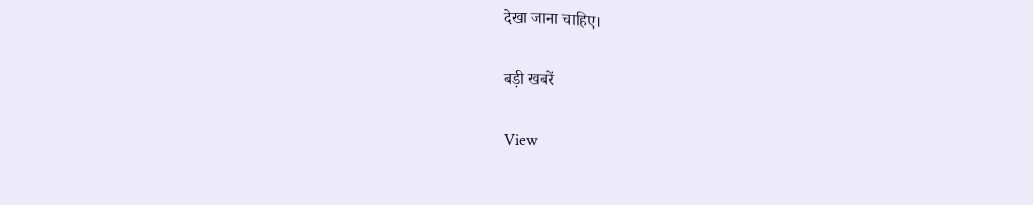देखा जाना चाहिए।

बड़ी खबरें

View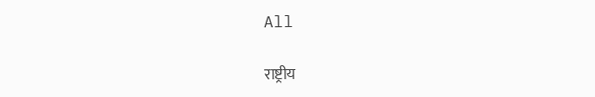All

राष्ट्रीय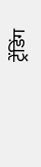ट्रेंडिंग